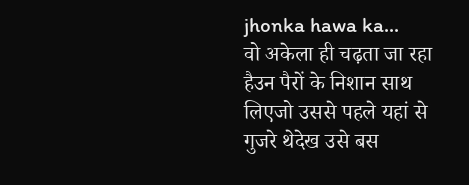jhonka hawa ka...
वो अकेला ही चढ़ता जा रहा हैउन पैरों के निशान साथ लिएजो उससे पहले यहां से गुजरे थेदेख उसे बस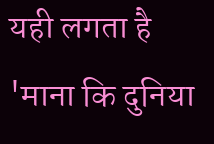यही लगता है 'माना कि दुनिया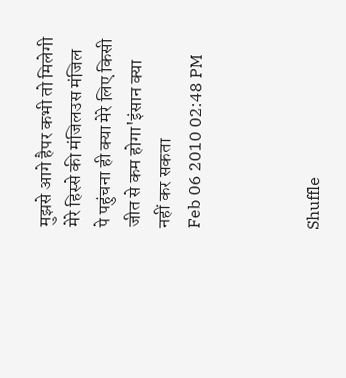मुझसे आगे हैपर कभी तो मिलेगी मेरे हिस्से की मंजिलउस मंजिल पे पहुंचना ही क्या मेरे लिए किसी जीत से कम होगा'इंसान क्या नहीं कर सकता
Feb 06 2010 02:48 PM



Shuffle